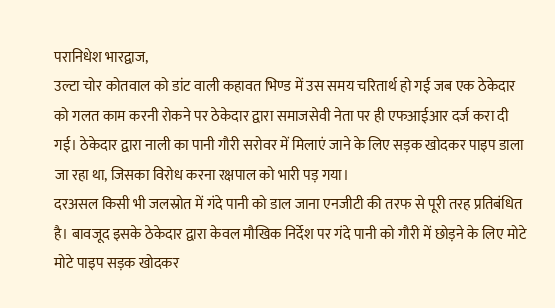परानिधेश भारद्वाज,
उल्टा चोर कोतवाल को डांट वाली कहावत भिण्ड में उस समय चरितार्थ हो गई जब एक ठेकेदार को गलत काम करनी रोकने पर ठेकेदार द्वारा समाजसेवी नेता पर ही एफआईआर दर्ज करा दी गई। ठेकेदार द्वारा नाली का पानी गौरी सरोवर में मिलाएं जाने के लिए सड़क खोदकर पाइप डाला जा रहा था, जिसका विरोध करना रक्षपाल को भारी पड़ गया।
दरअसल किसी भी जलस्रोत में गंदे पानी को डाल जाना एनजीटी की तरफ से पूरी तरह प्रतिबंधित है। बावजूद इसके ठेकेदार द्वारा केवल मौखिक निर्देश पर गंदे पानी को गौरी में छोड़ने के लिए मोटे मोटे पाइप सड़क खोदकर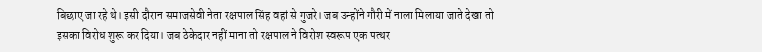बिछाए जा रहे थे। इसी दौरान समाजसेवी नेता रक्षपाल सिंह वहां से गुजरे। जब उन्होंने गौरी में नाला मिलाया जाते देखा तो इसका विरोध शुरू कर दिया। जब ठेकेदार नहीं माना तो रक्षपाल ने विरोश स्वरूप एक पत्थर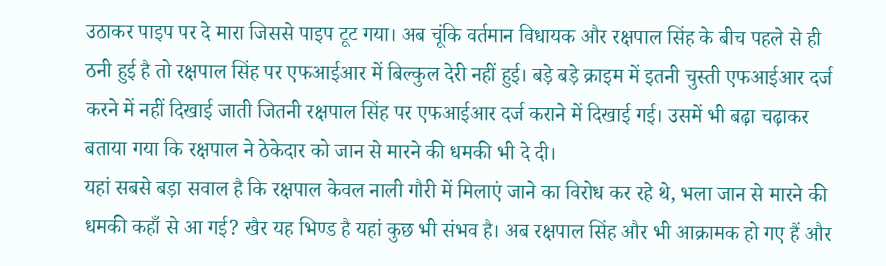उठाकर पाइप पर दे मारा जिससे पाइप टूट गया। अब चूंकि वर्तमान विधायक और रक्षपाल सिंह के बीच पहले से ही ठनी हुई है तो रक्षपाल सिंह पर एफआईआर में बिल्कुल देरी नहीं हुई। बड़े बड़े क्राइम में इतनी चुस्ती एफआईआर दर्ज करने में नहीं दिखाई जाती जितनी रक्षपाल सिंह पर एफआईआर दर्ज कराने में दिखाई गई। उसमें भी बढ़ा चढ़ाकर बताया गया कि रक्षपाल ने ठेकेदार को जान से मारने की धमकी भी दे दी।
यहां सबसे बड़ा सवाल है कि रक्षपाल केवल नाली गौरी में मिलाएं जाने का विरोध कर रहे थे, भला जान से मारने की धमकी कहाँ से आ गई? खैर यह भिण्ड है यहां कुछ भी संभव है। अब रक्षपाल सिंह और भी आक्रामक हो गए हैं और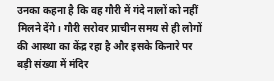उनका कहना है कि वह गौरी में गंदे नालों को नहीं मिलने देंगे। गौरी सरोवर प्राचीन समय से ही लोगों की आस्था का केंद्र रहा है और इसके किनारे पर बड़ी संख्या में मंदिर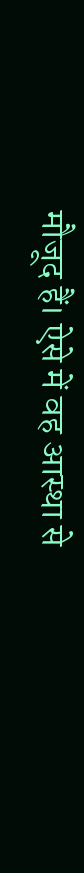मौजूद हैं। ऐसे में वह आस्था से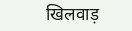खिलवाड़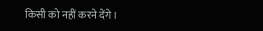किसी को नहीं करने देंगे।